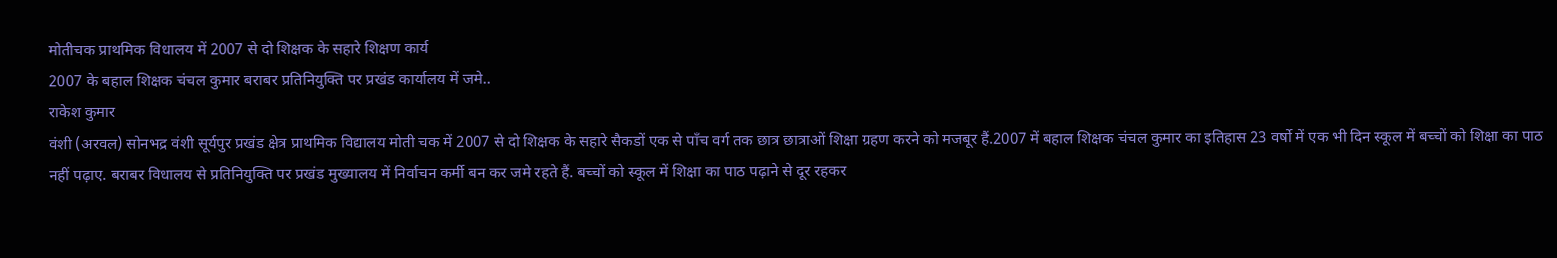मोतीचक प्राथमिक विधालय में 2007 से दो शिक्षक के सहारे शिक्षण कार्य
2007 के बहाल शिक्षक चंचल कुमार बराबर प्रतिनियुक्ति पर प्रखंड कार्यालय में जमे..
राकेश कुमार
वंशी (अरवल) सोनभद्र वंशी सूर्यपुर प्रखंड क्षेत्र प्राथमिक विद्यालय मोती चक में 2007 से दो शिक्षक के सहारे सैकडों एक से पाँच वर्ग तक छात्र छात्राओं शिक्षा ग्रहण करने को मजबूर हैं.2007 में बहाल शिक्षक चंचल कुमार का इतिहास 23 वर्षो में एक भी दिन स्कूल में बच्चों को शिक्षा का पाठ नहीं पढ़ाए. बराबर विधालय से प्रतिनियुक्ति पर प्रखंड मुख्यालय में निर्वाचन कर्मी बन कर जमे रहते हैं. बच्चों को स्कूल में शिक्षा का पाठ पढ़ाने से दूर रहकर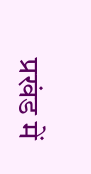प्रखंड में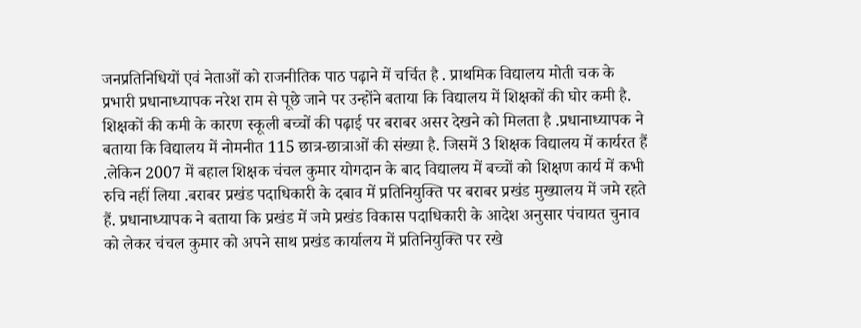जनप्रतिनिधियों एवं नेताओं को राजनीतिक पाठ पढ़ाने में चर्चित है . प्राथमिक विद्यालय मोती चक के प्रभारी प्रधानाध्यापक नरेश राम से पूछे जाने पर उन्होंने बताया कि विद्यालय में शिक्षकों की घोर कमी है. शिक्षकों की कमी के कारण स्कूली बच्चों की पढ़ाई पर बराबर असर देखने को मिलता है .प्रधानाध्यापक ने बताया कि विद्यालय में नोमनीत 115 छात्र-छात्राओं की संख्या है. जिसमें 3 शिक्षक विद्यालय में कार्यरत हैं .लेकिन 2007 में बहाल शिक्षक चंचल कुमार योगदान के बाद विद्यालय में बच्चों को शिक्षण कार्य में कभी रुचि नहीं लिया .बराबर प्रखंड पदाधिकारी के दबाव में प्रतिनियुक्ति पर बराबर प्रखंड मुख्यालय में जमे रहते हैं. प्रधानाध्यापक ने बताया कि प्रखंड में जमे प्रखंड विकास पदाधिकारी के आदेश अनुसार पंचायत चुनाव को लेकर चंचल कुमार को अपने साथ प्रखंड कार्यालय में प्रतिनियुक्ति पर रखे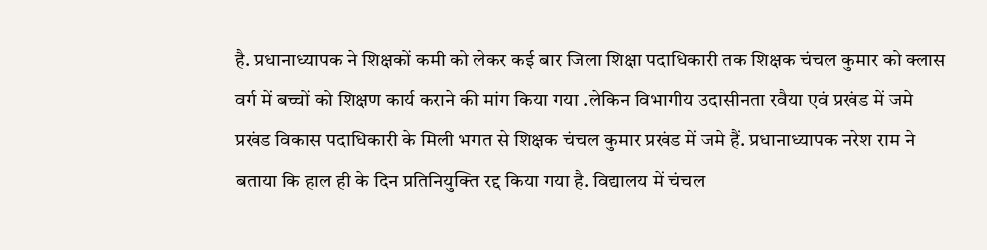है. प्रधानाध्यापक ने शिक्षकों कमी को लेकर कई बार जिला शिक्षा पदाधिकारी तक शिक्षक चंचल कुमार को क्लास वर्ग में बच्चों को शिक्षण कार्य कराने की मांग किया गया .लेकिन विभागीय उदासीनता रवैया एवं प्रखंड में जमे प्रखंड विकास पदाधिकारी के मिली भगत से शिक्षक चंचल कुमार प्रखंड में जमे हैं. प्रधानाध्यापक नरेश राम ने बताया कि हाल ही के दिन प्रतिनियुक्ति रद्द किया गया है. विद्यालय में चंचल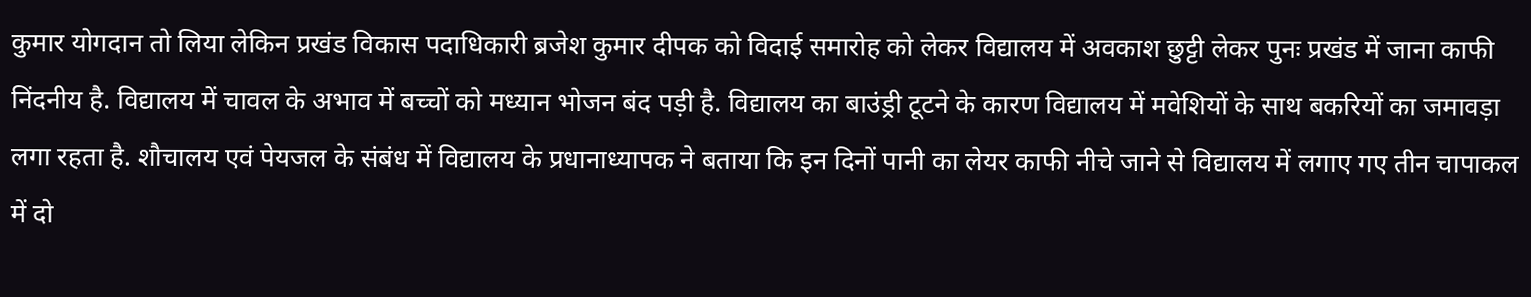कुमार योगदान तो लिया लेकिन प्रखंड विकास पदाधिकारी ब्रजेश कुमार दीपक को विदाई समारोह को लेकर विद्यालय में अवकाश छुट्टी लेकर पुनः प्रखंड में जाना काफी निंदनीय है. विद्यालय में चावल के अभाव में बच्चों को मध्यान भोजन बंद पड़ी है. विद्यालय का बाउंड्री टूटने के कारण विद्यालय में मवेशियों के साथ बकरियों का जमावड़ा लगा रहता है. शौचालय एवं पेयजल के संबंध में विद्यालय के प्रधानाध्यापक ने बताया कि इन दिनों पानी का लेयर काफी नीचे जाने से विद्यालय में लगाए गए तीन चापाकल में दो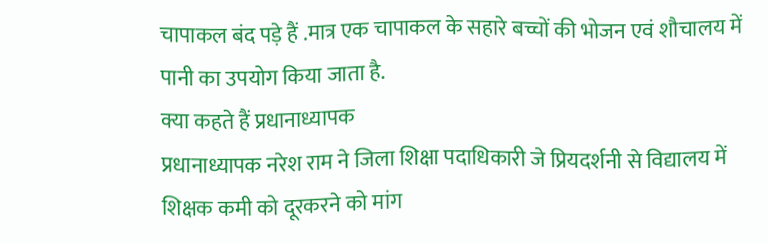चापाकल बंद पड़े हैं .मात्र एक चापाकल के सहारे बच्चों की भोजन एवं शौचालय में पानी का उपयोग किया जाता है.
क्या कहते हैं प्रधानाध्यापक
प्रधानाध्यापक नरेश राम ने जिला शिक्षा पदाधिकारी जे प्रियदर्शनी से विद्यालय में शिक्षक कमी को दूरकरने को मांग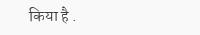किया है .